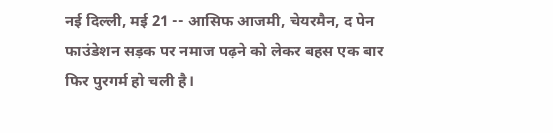नई दिल्ली, मई 21 -- आसिफ आजमी, चेयरमैन, द पेन फाउंडेशन सड़क पर नमाज पढ़ने को लेकर बहस एक बार फिर पुरगर्म हो चली है।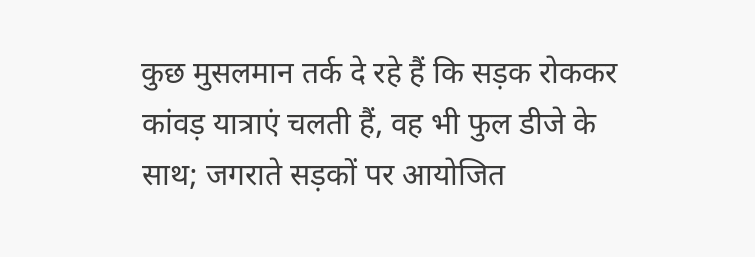कुछ मुसलमान तर्क दे रहे हैं कि सड़क रोककर कांवड़ यात्राएं चलती हैं, वह भी फुल डीजे के साथ; जगराते सड़कों पर आयोजित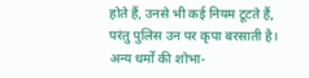होते हैं, उनसे भी कई नियम टूटते हैं, परंतु पुलिस उन पर कृपा बरसाती है। अन्य धर्मों की शोभा-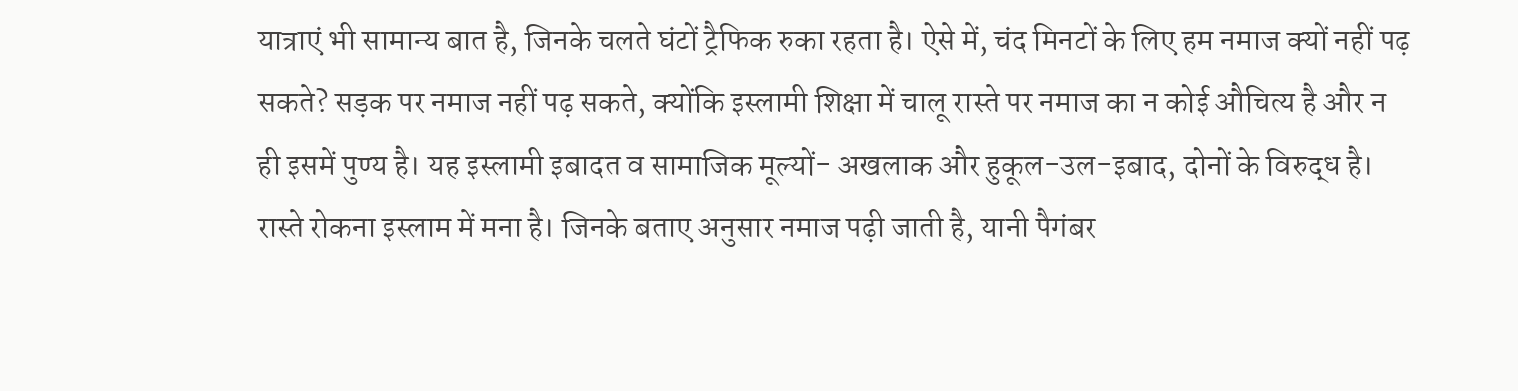यात्राएं भी सामान्य बात है, जिनके चलते घंटों ट्रैफिक रुका रहता है। ऐसे में, चंद मिनटों के लिए हम नमाज क्यों नहीं पढ़ सकते? सड़क पर नमाज नहीं पढ़ सकते, क्योंकि इस्लामी शिक्षा में चालू रास्ते पर नमाज का न कोई औचित्य है और न ही इसमें पुण्य है। यह इस्लामी इबादत व सामाजिक मूल्यों- अखलाक और हुकूल-उल-इबाद, दोनों के विरुद्ध है। रास्ते रोकना इस्लाम में मना है। जिनके बताए अनुसार नमाज पढ़ी जाती है, यानी पैगंबर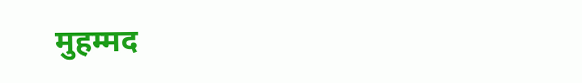मुहम्मद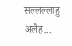सल्लल्लाहु अलैह...